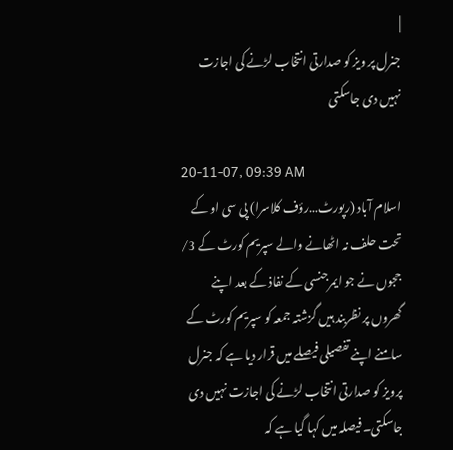|
جنرل پر ویز کو صدارتی انتخاب لڑنے کی اجازت نہیں دی جاسکتی

20-11-07, 09:39 AM
اسلام آباد (رپورٹ…رؤف کلاسرا) پی سی او کے تحت حلف نہ اٹھانے والے سپریم کورٹ کے 3/ ججوں نے جو ایمرجنسی کے نفاذ کے بعد اپنے گھروں پر نظربند ہیں گزشتہ جمعہ کو سپریم کورٹ کے سامنے اپنے تفصیلی فیصلے میں قرار دیا ہے کہ جنرل پرویز کو صدارتی انتخاب لڑنے کی اجازت نہیں دی جاسکتی۔ فیصلہ میں کہا گیا ہے کہ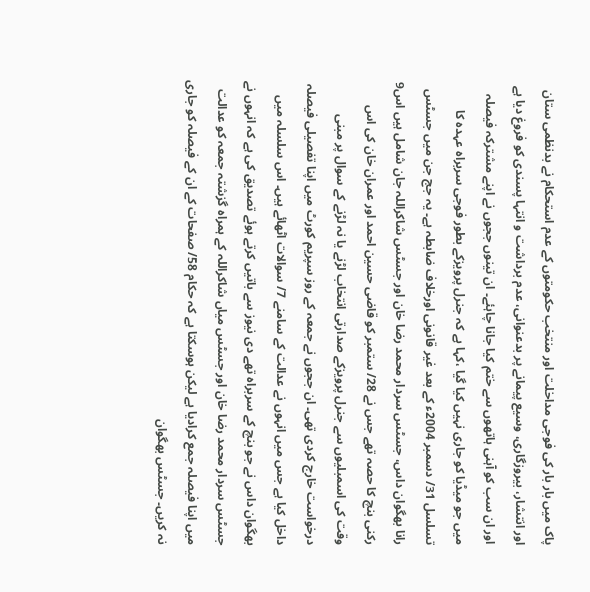پاک میں بار بار کی فوجی مداخلت اور منتخب حکومتوں کے عدم استحکام نے بدنظمی ستان اور انتشار، بیروزگاری، وسیع پیمانے پر بدعنوانی، عدم برداشت و انتہا پسندی کو فروغ دیا ہے اور ان سب کو آہنی ہاتھوں سے ختم کیا جانا چاہئے۔ ان تینوں ججوں نے اپنے مشترکہ فیصلہ میں جو میڈیا کو جاری نہیں کیا گیا ،کہا ہے کہ جنرل پرویزکے بطور فوجی سربراہ عہدہ کا تسلسل 31/ دسمبر 2004ء کے بعد غیر قانونی اورخلاف ضابطہ ہے۔ یہ جج جن میں جسٹس رانا بھگوان داس، جسٹس سردار محمد رضا خان اور جسٹس شاکراللہ جان شامل ہیں اس9 رکنی بنچ کا حصہ تھے جس نے 28/ ستمبر کو قاضی حسین احمد اور عمران خان کی اس وقت کی اسمبلیوں سے جنرل پرویزکے صدارتی انتخاب لڑنے یا نہ لڑنے کے سوال پر مبنی درخواست خارج کردی تھی۔ ان ججوں نے جمعہ کے روز سپریم کورٹ میں اپنا تفصیلی فیصلہ داخل کیا ہے جس میں انہوں نے عدالت کے سامنے 7/ سوالات اٹھائے ہیں۔ اس سلسلہ میں بھگوان داس نے جو بنچ کے سربراہ تھے دی نیوز سے باتیں کرتے ہوئے تصدیق کی ہے کہ انہوں نے جسٹس سردار محمد رضا خان اور جسٹس میاں شاکراللہ کے ہمراہ گزشتہ جمعہ کو عدالت میں اپنا فیصلہ جمع کرادیا ہے لیکن ہوسکتا ہے کہ حکام 58/ صفحات کے ان کے فیصلہ کو جاری نہ کریں۔ جسٹس بھگوان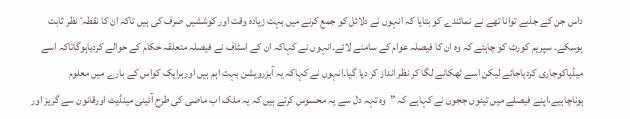داس جن کے جذبے توانا تھے نے نمائندے کو بتایا کہ انہوں نے دلائل کو جمع کرنے میں بہت زیادہ وقت اور کوششیں صرف کی ہیں تاکہ ان کا نقطہٴ نظر ثابت ہوسکے۔ سپریم کورٹ کو چاہئے کہ وہ ان کا فیصلہ عوام کے سامنے لائے۔انہوں نے کہاکہ ان کے اسٹاف نے فیصلہ متعلقہ حکام کے حوالے کردیاہوگاتاکہ اسے میڈیاکوجاری کردیاجائے لیکن اسے ٹھکانے لگا کر نظر انداز کر دیا گیا۔انہوں نے کہاکہ یہ آبزرویشن بہت اہم ہیں اورہرایک کواس کے بارے میں معلوم ہوناچاہیے،اپنے فیصلے میں تینوں ججوں نے کہاہے کہ ”وہ تہہ دل سے یہ محسوس کرتے ہیں کہ یہ ملک اب ماضی کی طرح آئینی مینڈیٹ اورقانون سے گریز اور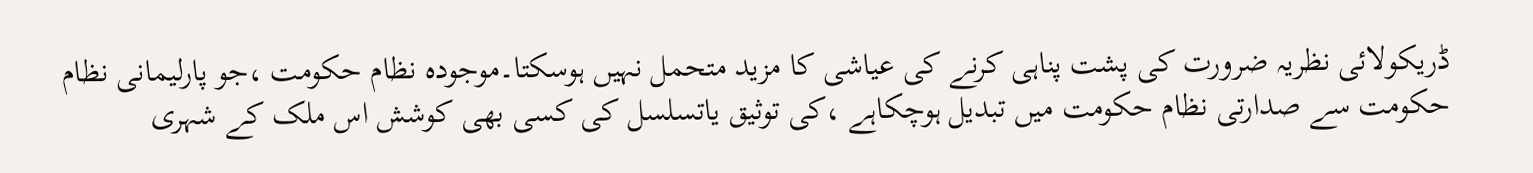ڈریکولائی نظریہ ضرورت کی پشت پناہی کرنے کی عیاشی کا مزید متحمل نہیں ہوسکتا۔موجودہ نظام حکومت ،جو پارلیمانی نظام حکومت سے صدارتی نظام حکومت میں تبدیل ہوچکاہے ،کی توثیق یاتسلسل کی کسی بھی کوشش اس ملک کے شہری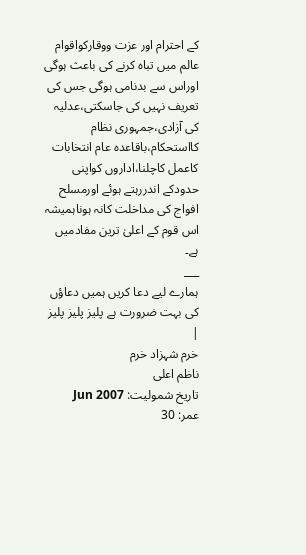کے احترام اور عزت ووقارکواقوام عالم میں تباہ کرنے کی باعث ہوگی اوراس سے بدنامی ہوگی جس کی تعریف نہیں کی جاسکتی،عدلیہ کی آزادی،جمہوری نظام کااستحکام،باقاعدہ عام انتخابات کاعمل کاچلنا،اداروں کواپنی حدودکے اندررہتے ہوئے اورمسلح افواج کی مداخلت کانہ ہوناہمیشہ اس قوم کے اعلیٰ ترین مفادمیں ہے۔
___
ہمارے لیے دعا کریں ہمیں دعاؤں کی بہت ضرورت ہے پلیز پلیز پلیز
|
خرم شہزاد خرم
ناظم اعلی
تاریخ شمولیت: Jun 2007
عمر: 30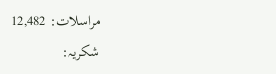مراسلات: 12,482
شکریہ: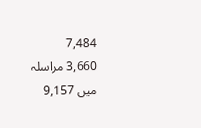7,484
3,660 مراسلہ میں 9,157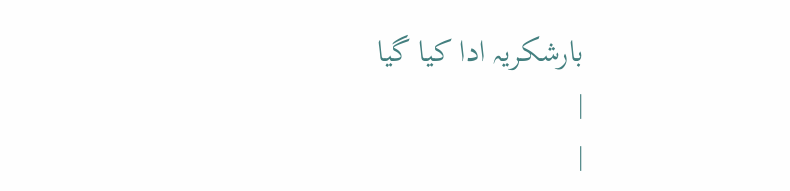بارشکریہ ادا کیا گیا
|
|